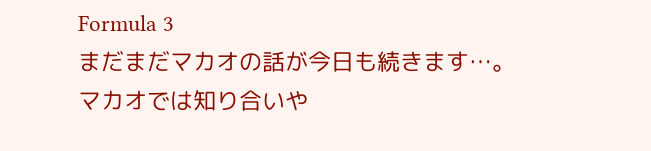Formula 3
まだまだマカオの話が今日も続きます…。
マカオでは知り合いや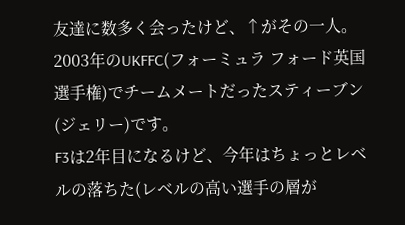友達に数多く会ったけど、↑がその一人。
2003年のUKFFC(フォーミュラ フォード英国選手権)でチームメートだったスティーブン(ジェリー)です。
F3は2年目になるけど、今年はちょっとレベルの落ちた(レベルの高い選手の層が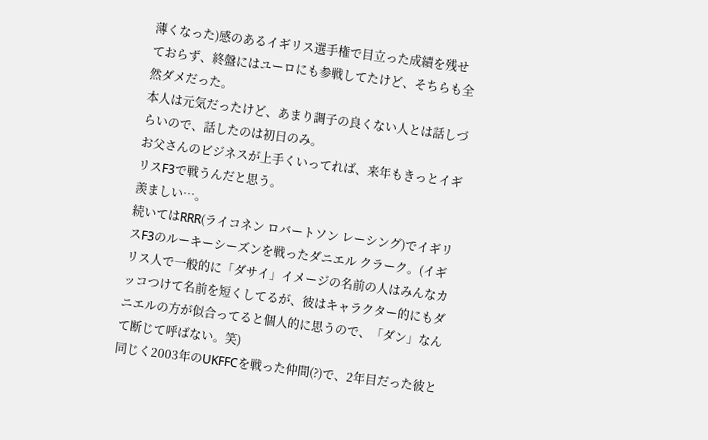薄くなった)感のあるイギリス選手権で目立った成績を残せておらず、終盤にはユーロにも参戦してたけど、そちらも全然ダメだった。
本人は元気だったけど、あまり調子の良くない人とは話しづらいので、話したのは初日のみ。
お父さんのビジネスが上手くいってれば、来年もきっとイギリスF3で戦うんだと思う。
羨ましい…。
続いてはRRR(ライコネン ロバートソン レーシング)でイギリスF3のルーキーシーズンを戦ったダニエル クラーク。(イギリス人で一般的に「ダサイ」イメージの名前の人はみんなカッコつけて名前を短くしてるが、彼はキャラクター的にもダニエルの方が似合ってると個人的に思うので、「ダン」なんて断じて呼ばない。笑)
同じく2003年のUKFFCを戦った仲間(?)で、2年目だった彼と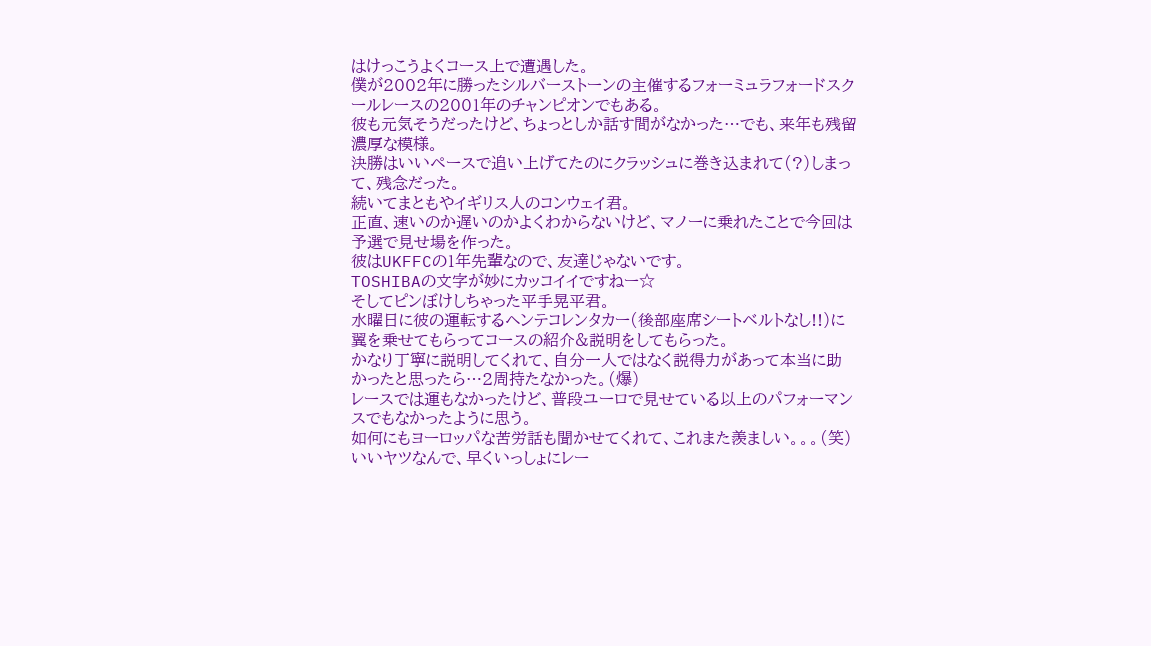はけっこうよくコース上で遭遇した。
僕が2002年に勝ったシルバーストーンの主催するフォーミュラフォードスクールレースの2001年のチャンピオンでもある。
彼も元気そうだったけど、ちょっとしか話す間がなかった…でも、来年も残留濃厚な模様。
決勝はいいペースで追い上げてたのにクラッシュに巻き込まれて(?)しまって、残念だった。
続いてまともやイギリス人のコンウェイ君。
正直、速いのか遅いのかよくわからないけど、マノーに乗れたことで今回は予選で見せ場を作った。
彼はUKFFCの1年先輩なので、友達じゃないです。
TOSHIBAの文字が妙にカッコイイですねー☆
そしてピンぼけしちゃった平手晃平君。
水曜日に彼の運転するヘンテコレンタカー(後部座席シートベルトなし!!)に翼を乗せてもらってコースの紹介&説明をしてもらった。
かなり丁寧に説明してくれて、自分一人ではなく説得力があって本当に助かったと思ったら…2周持たなかった。(爆)
レースでは運もなかったけど、普段ユーロで見せている以上のパフォーマンスでもなかったように思う。
如何にもヨーロッパな苦労話も聞かせてくれて、これまた羨ましい。。。(笑)
いいヤツなんで、早くいっしょにレー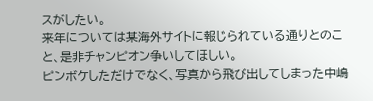スがしたい。
来年については某海外サイトに報じられている通りとのこと、是非チャンピオン争いしてほしい。
ピンボケしただけでなく、写真から飛び出してしまった中嶋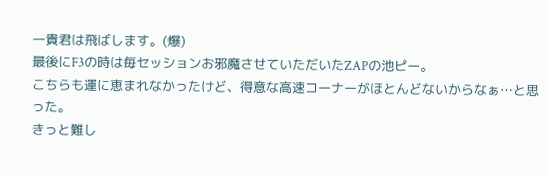一貴君は飛ばします。(爆)
最後にF3の時は毎セッションお邪魔させていただいたZAPの池ピー。
こちらも運に恵まれなかったけど、得意な高速コーナーがほとんどないからなぁ…と思った。
きっと難し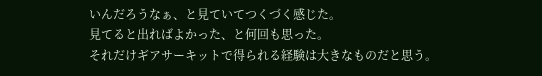いんだろうなぁ、と見ていてつくづく感じた。
見てると出ればよかった、と何回も思った。
それだけギアサーキットで得られる経験は大きなものだと思う。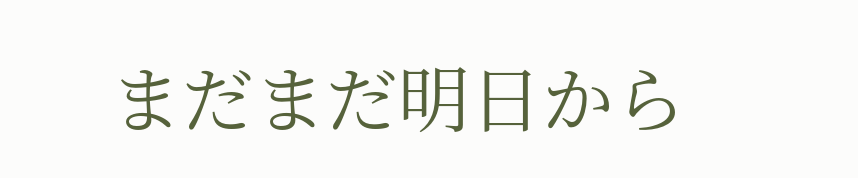まだまだ明日から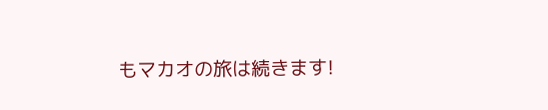もマカオの旅は続きます!